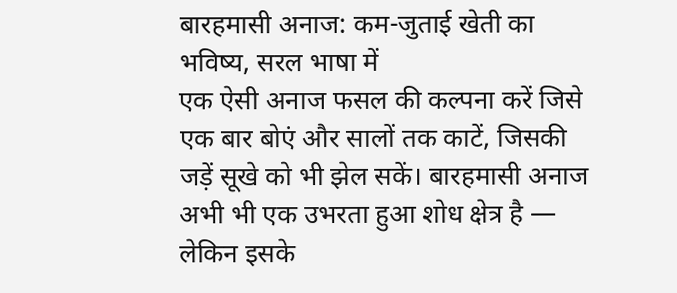बारहमासी अनाज: कम-जुताई खेती का भविष्य, सरल भाषा में
एक ऐसी अनाज फसल की कल्पना करें जिसे एक बार बोएं और सालों तक काटें, जिसकी जड़ें सूखे को भी झेल सकें। बारहमासी अनाज अभी भी एक उभरता हुआ शोध क्षेत्र है — लेकिन इसके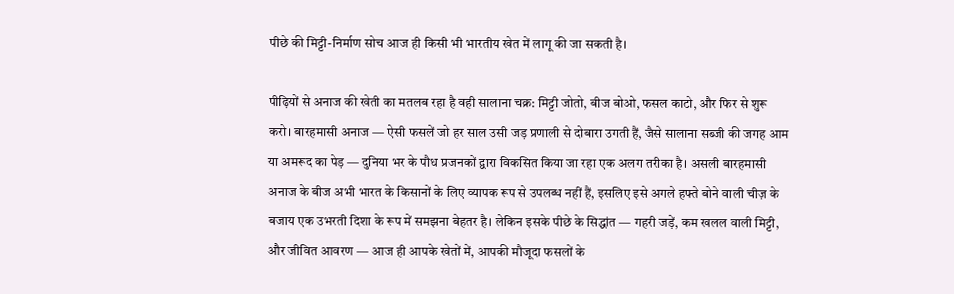पीछे की मिट्टी-निर्माण सोच आज ही किसी भी भारतीय खेत में लागू की जा सकती है।

पीढ़ियों से अनाज की खेती का मतलब रहा है वही सालाना चक्र: मिट्टी जोतो, बीज बोओ, फसल काटो, और फिर से शुरू करो। बारहमासी अनाज — ऐसी फसलें जो हर साल उसी जड़ प्रणाली से दोबारा उगती हैं, जैसे सालाना सब्जी की जगह आम या अमरूद का पेड़ — दुनिया भर के पौध प्रजनकों द्वारा विकसित किया जा रहा एक अलग तरीका है। असली बारहमासी अनाज के बीज अभी भारत के किसानों के लिए व्यापक रूप से उपलब्ध नहीं हैं, इसलिए इसे अगले हफ्ते बोने वाली चीज़ के बजाय एक उभरती दिशा के रूप में समझना बेहतर है। लेकिन इसके पीछे के सिद्धांत — गहरी जड़ें, कम खलल वाली मिट्टी, और जीवित आवरण — आज ही आपके खेतों में, आपकी मौजूदा फसलों के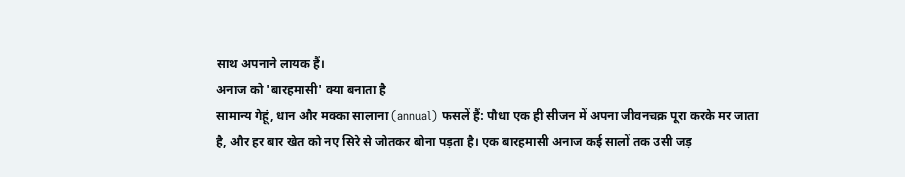साथ अपनाने लायक हैं।
अनाज को 'बारहमासी' क्या बनाता है
सामान्य गेहूं, धान और मक्का सालाना (annual) फसलें हैं: पौधा एक ही सीजन में अपना जीवनचक्र पूरा करके मर जाता है, और हर बार खेत को नए सिरे से जोतकर बोना पड़ता है। एक बारहमासी अनाज कई सालों तक उसी जड़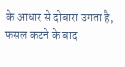के आधार से दोबारा उगता है, फसल कटने के बाद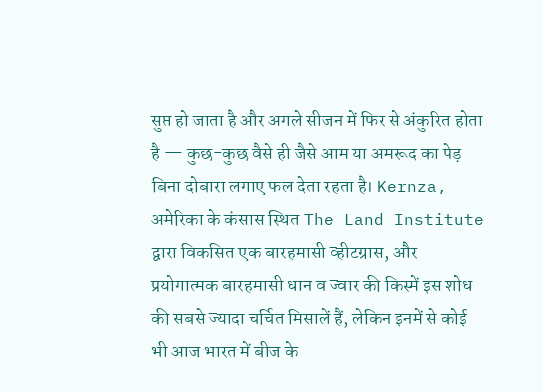सुप्त हो जाता है और अगले सीजन में फिर से अंकुरित होता है — कुछ-कुछ वैसे ही जैसे आम या अमरूद का पेड़ बिना दोबारा लगाए फल देता रहता है। Kernza, अमेरिका के कंसास स्थित The Land Institute द्वारा विकसित एक बारहमासी व्हीटग्रास, और प्रयोगात्मक बारहमासी धान व ज्वार की किस्में इस शोध की सबसे ज्यादा चर्चित मिसालें हैं, लेकिन इनमें से कोई भी आज भारत में बीज के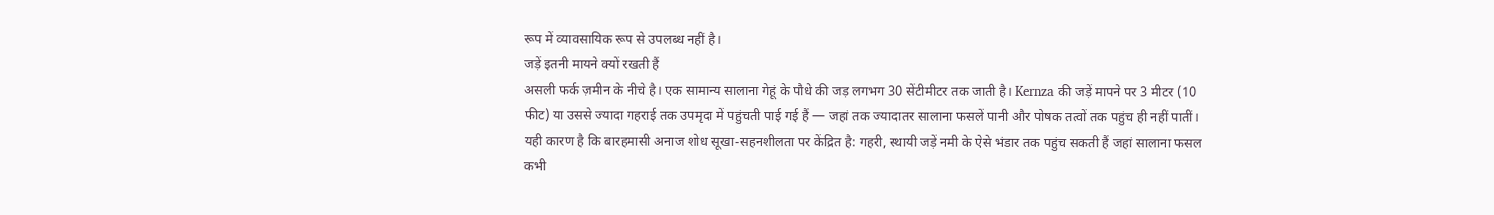रूप में व्यावसायिक रूप से उपलब्ध नहीं है।
जड़ें इतनी मायने क्यों रखती हैं
असली फर्क ज़मीन के नीचे है। एक सामान्य सालाना गेहूं के पौधे की जड़ लगभग 30 सेंटीमीटर तक जाती है। Kernza की जड़ें मापने पर 3 मीटर (10 फीट) या उससे ज्यादा गहराई तक उपमृदा में पहुंचती पाई गई हैं — जहां तक ज्यादातर सालाना फसलें पानी और पोषक तत्वों तक पहुंच ही नहीं पातीं। यही कारण है कि बारहमासी अनाज शोध सूखा-सहनशीलता पर केंद्रित है: गहरी, स्थायी जड़ें नमी के ऐसे भंडार तक पहुंच सकती हैं जहां सालाना फसल कभी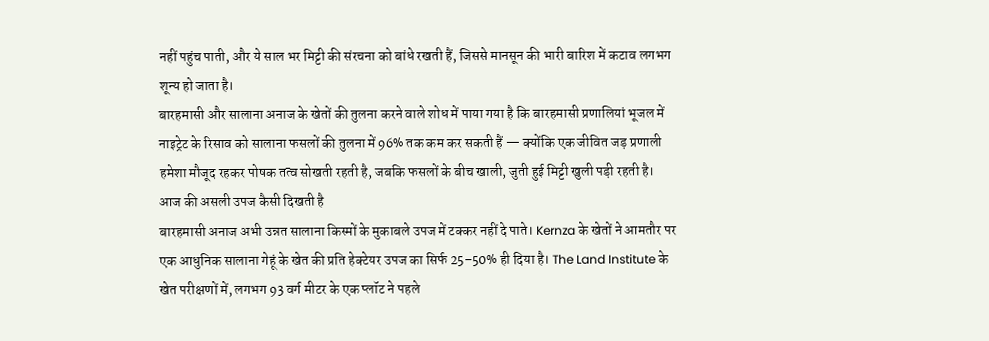नहीं पहुंच पाती, और ये साल भर मिट्टी की संरचना को बांधे रखती हैं, जिससे मानसून की भारी बारिश में कटाव लगभग शून्य हो जाता है।
बारहमासी और सालाना अनाज के खेतों की तुलना करने वाले शोध में पाया गया है कि बारहमासी प्रणालियां भूजल में नाइट्रेट के रिसाव को सालाना फसलों की तुलना में 96% तक कम कर सकती हैं — क्योंकि एक जीवित जड़ प्रणाली हमेशा मौजूद रहकर पोषक तत्व सोखती रहती है, जबकि फसलों के बीच खाली, जुती हुई मिट्टी खुली पड़ी रहती है।
आज की असली उपज कैसी दिखती है
बारहमासी अनाज अभी उन्नत सालाना किस्मों के मुकाबले उपज में टक्कर नहीं दे पाते। Kernza के खेतों ने आमतौर पर एक आधुनिक सालाना गेहूं के खेत की प्रति हेक्टेयर उपज का सिर्फ 25–50% ही दिया है। The Land Institute के खेत परीक्षणों में, लगभग 93 वर्ग मीटर के एक प्लॉट ने पहले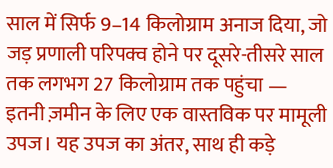साल में सिर्फ 9–14 किलोग्राम अनाज दिया, जो जड़ प्रणाली परिपक्व होने पर दूसरे-तीसरे साल तक लगभग 27 किलोग्राम तक पहुंचा — इतनी ज़मीन के लिए एक वास्तविक पर मामूली उपज। यह उपज का अंतर, साथ ही कड़े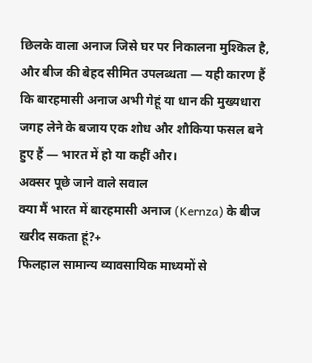छिलके वाला अनाज जिसे घर पर निकालना मुश्किल है, और बीज की बेहद सीमित उपलब्धता — यही कारण हैं कि बारहमासी अनाज अभी गेहूं या धान की मुख्यधारा जगह लेने के बजाय एक शोध और शौकिया फसल बने हुए हैं — भारत में हो या कहीं और।
अक्सर पूछे जाने वाले सवाल
क्या मैं भारत में बारहमासी अनाज (Kernza) के बीज खरीद सकता हूं?+
फिलहाल सामान्य व्यावसायिक माध्यमों से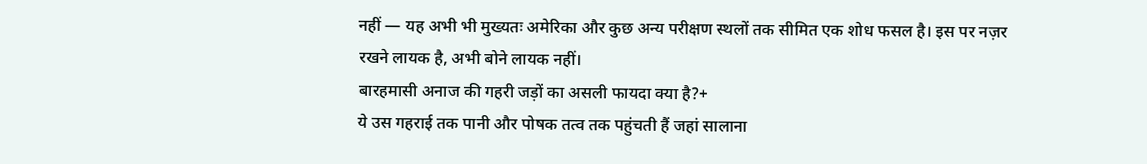नहीं — यह अभी भी मुख्यतः अमेरिका और कुछ अन्य परीक्षण स्थलों तक सीमित एक शोध फसल है। इस पर नज़र रखने लायक है, अभी बोने लायक नहीं।
बारहमासी अनाज की गहरी जड़ों का असली फायदा क्या है?+
ये उस गहराई तक पानी और पोषक तत्व तक पहुंचती हैं जहां सालाना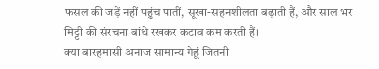फसल की जड़ें नहीं पहुंच पातीं, सूखा-सहनशीलता बढ़ाती हैं, और साल भर मिट्टी की संरचना बांधे रखकर कटाव कम करती हैं।
क्या बारहमासी अनाज सामान्य गेहूं जितनी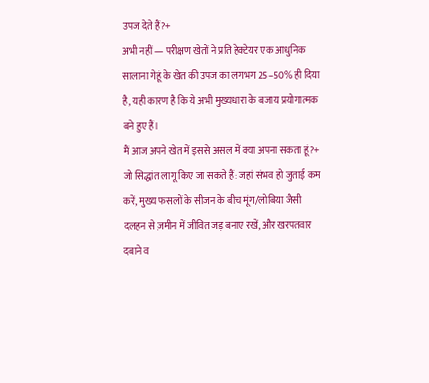उपज देते हैं?+
अभी नहीं — परीक्षण खेतों ने प्रति हेक्टेयर एक आधुनिक सालाना गेहूं के खेत की उपज का लगभग 25–50% ही दिया है, यही कारण है कि ये अभी मुख्यधारा के बजाय प्रयोगात्मक बने हुए हैं।
मैं आज अपने खेत में इससे असल में क्या अपना सकता हूं?+
जो सिद्धांत लागू किए जा सकते हैं: जहां संभव हो जुताई कम करें, मुख्य फसलों के सीजन के बीच मूंग/लोबिया जैसी दलहन से ज़मीन में जीवित जड़ बनाए रखें, और खरपतवार दबाने व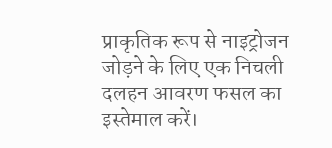प्राकृतिक रूप से नाइट्रोजन जोड़ने के लिए एक निचली दलहन आवरण फसल का इस्तेमाल करें।